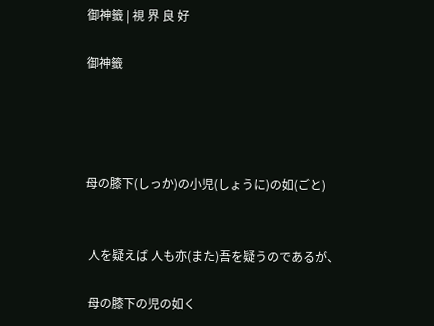御神籤 | 視 界 良 好

御神籤




母の膝下(しっか)の小児(しょうに)の如(ごと)


 人を疑えば 人も亦(また)吾を疑うのであるが、

 母の膝下の児の如く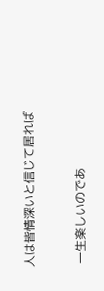人は皆情深いと信じて居れば

 一生楽しいのであ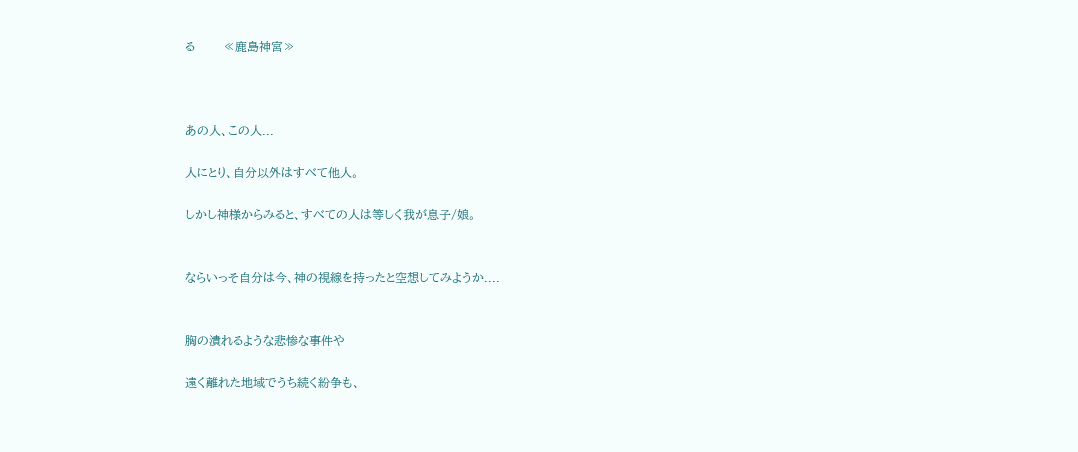る       ≪鹿島神宮≫



あの人、この人...

人にとり、自分以外はすべて他人。

しかし神様からみると、すべての人は等しく我が息子/娘。


ならいっそ自分は今、神の視線を持ったと空想してみようか....


胸の潰れるような悲惨な事件や

遠く離れた地域でうち続く紛争も、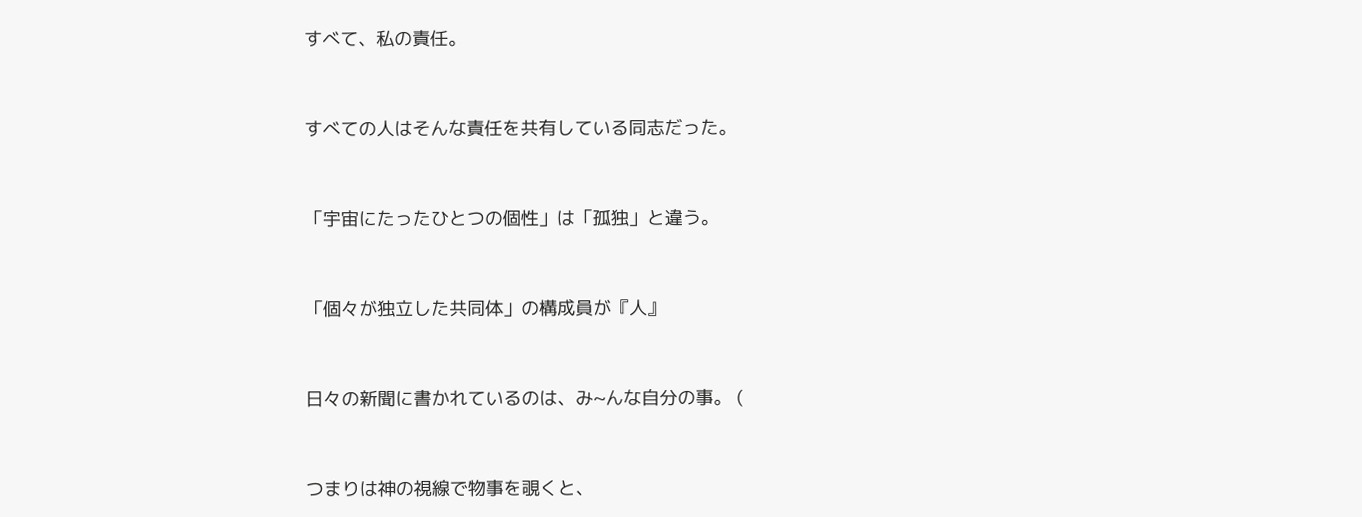すべて、私の責任。


すべての人はそんな責任を共有している同志だった。


「宇宙にたったひとつの個性」は「孤独」と違う。


「個々が独立した共同体」の構成員が『人』


日々の新聞に書かれているのは、み~んな自分の事。 (


つまりは神の視線で物事を覗くと、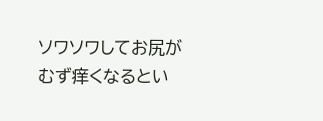ソワソワしてお尻がむず痒くなるとい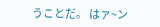うことだ。 はァ~ン